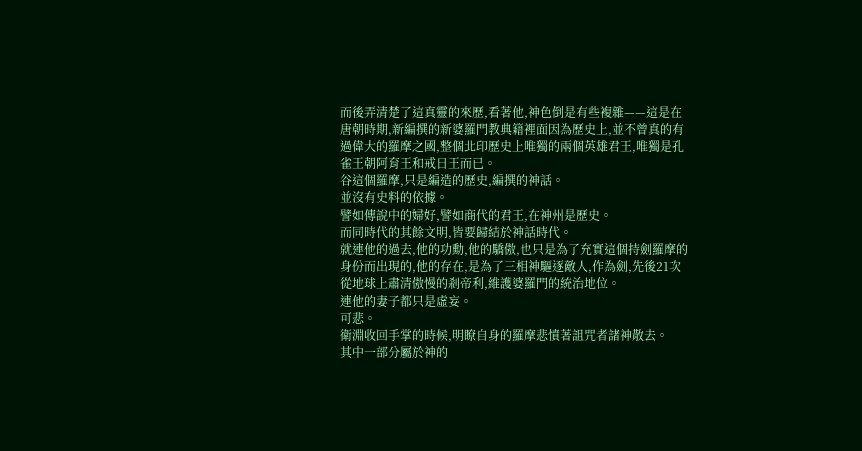而後弄清楚了這真靈的來歷,看著他,神色倒是有些複雜——這是在唐朝時期,新編撰的新婆羅門教典籍裡面因為歷史上,並不曾真的有過偉大的羅摩之國,整個北印歷史上唯獨的兩個英雄君王,唯獨是孔雀王朝阿育王和戒日王而已。
谷這個羅摩,只是編造的歷史,編撰的神話。
並沒有史料的依據。
譬如傳說中的婦好,譬如商代的君王,在神州是歷史。
而同時代的其餘文明,皆要歸結於神話時代。
就連他的過去,他的功勳,他的驕傲,也只是為了充實這個持劍羅摩的身份而出現的,他的存在,是為了三相神驅逐敵人,作為劍,先後21次從地球上肅清傲慢的剎帝利,維護婆羅門的統治地位。
連他的妻子都只是虛妄。
可悲。
衛淵收回手掌的時候,明瞭自身的羅摩悲憤著詛咒者諸神散去。
其中一部分屬於神的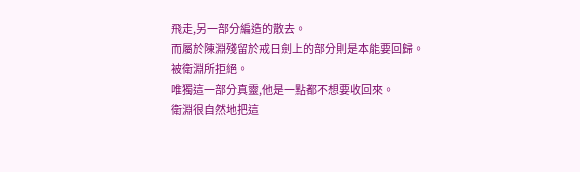飛走,另一部分編造的散去。
而屬於陳淵殘留於戒日劍上的部分則是本能要回歸。
被衛淵所拒絕。
唯獨這一部分真靈,他是一點都不想要收回來。
衛淵很自然地把這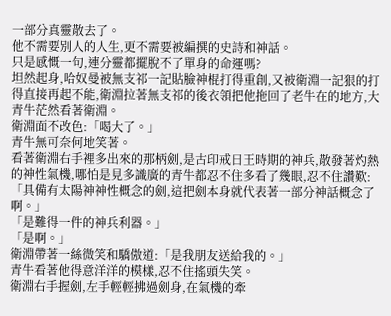一部分真靈散去了。
他不需要別人的人生,更不需要被編撰的史詩和神話。
只是感慨一句,連分靈都擺脫不了單身的命運嗎?
坦然起身,哈奴曼被無支祁一記貼臉神棍打得重創,又被衛淵一記狠的打得直接再起不能,衛淵拉著無支祁的後衣領把他拖回了老牛在的地方,大青牛茫然看著衛淵。
衛淵面不改色:「喝大了。」
青牛無可奈何地笑著。
看著衛淵右手裡多出來的那柄劍,是古印戒日王時期的神兵,散發著灼熱的神性氣機,哪怕是見多識廣的青牛都忍不住多看了幾眼,忍不住讚歎:「具備有太陽神神性概念的劍,這把劍本身就代表著一部分神話概念了啊。」
「是難得一件的神兵利器。」
「是啊。」
衛淵帶著一絲微笑和驕傲道:「是我朋友送給我的。」
青牛看著他得意洋洋的模樣,忍不住搖頭失笑。
衛淵右手握劍,左手輕輕拂過劍身,在氣機的牽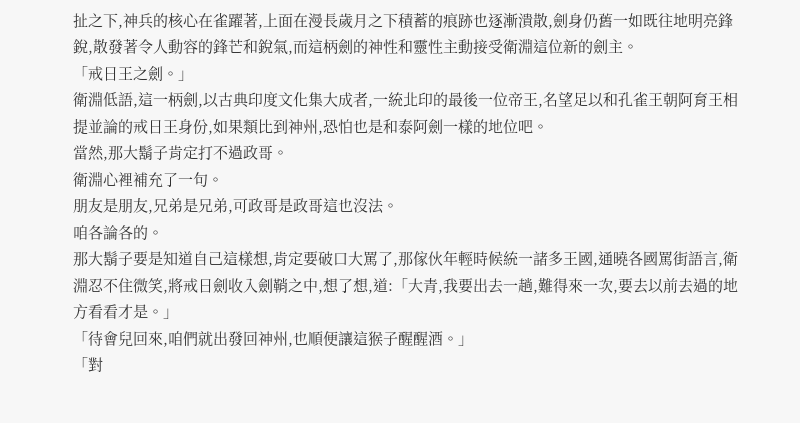扯之下,神兵的核心在雀躍著,上面在漫長歲月之下積蓄的痕跡也逐漸潰散,劍身仍舊一如既往地明亮鋒銳,散發著令人動容的鋒芒和銳氣,而這柄劍的神性和靈性主動接受衛淵這位新的劍主。
「戒日王之劍。」
衛淵低語,這一柄劍,以古典印度文化集大成者,一統北印的最後一位帝王,名望足以和孔雀王朝阿育王相提並論的戒日王身份,如果類比到神州,恐怕也是和泰阿劍一樣的地位吧。
當然,那大鬍子肯定打不過政哥。
衛淵心裡補充了一句。
朋友是朋友,兄弟是兄弟,可政哥是政哥這也沒法。
咱各論各的。
那大鬍子要是知道自己這樣想,肯定要破口大罵了,那傢伙年輕時候統一諸多王國,通曉各國罵街語言,衛淵忍不住微笑,將戒日劍收入劍鞘之中,想了想,道:「大青,我要出去一趟,難得來一次,要去以前去過的地方看看才是。」
「待會兒回來,咱們就出發回神州,也順便讓這猴子醒醒酒。」
「對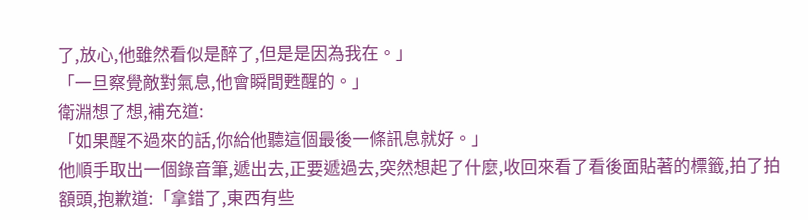了,放心,他雖然看似是醉了,但是是因為我在。」
「一旦察覺敵對氣息,他會瞬間甦醒的。」
衛淵想了想,補充道:
「如果醒不過來的話,你給他聽這個最後一條訊息就好。」
他順手取出一個錄音筆,遞出去,正要遞過去,突然想起了什麼,收回來看了看後面貼著的標籤,拍了拍額頭,抱歉道:「拿錯了,東西有些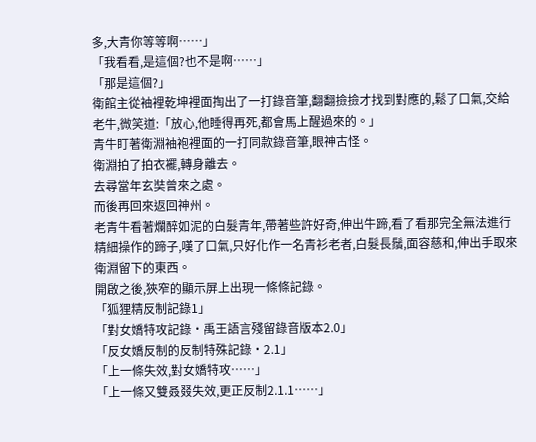多,大青你等等啊……」
「我看看,是這個?也不是啊……」
「那是這個?」
衛館主從袖裡乾坤裡面掏出了一打錄音筆,翻翻撿撿才找到對應的,鬆了口氣,交給老牛,微笑道:「放心,他睡得再死,都會馬上醒過來的。」
青牛盯著衛淵袖袍裡面的一打同款錄音筆,眼神古怪。
衛淵拍了拍衣襬,轉身離去。
去尋當年玄奘曾來之處。
而後再回來返回神州。
老青牛看著爛醉如泥的白髮青年,帶著些許好奇,伸出牛蹄,看了看那完全無法進行精細操作的蹄子,嘆了口氣,只好化作一名青衫老者,白髮長鬚,面容慈和,伸出手取來衛淵留下的東西。
開啟之後,狹窄的顯示屏上出現一條條記錄。
「狐狸精反制記錄1」
「對女嬌特攻記錄·禹王語言殘留錄音版本2.0」
「反女嬌反制的反制特殊記錄·2.1」
「上一條失效,對女嬌特攻……」
「上一條又雙叒叕失效,更正反制2.1.1……」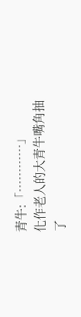青牛:「…………」
化作老人的大青牛嘴角抽了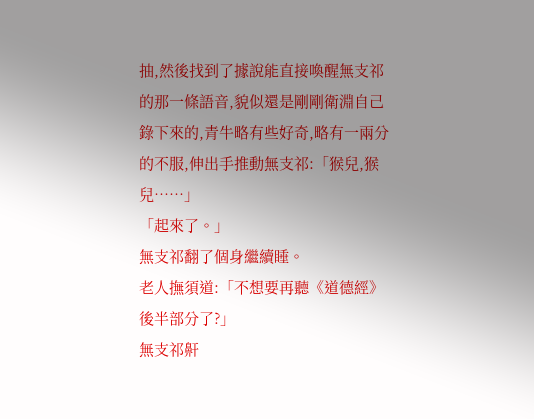抽,然後找到了據說能直接喚醒無支祁的那一條語音,貌似還是剛剛衛淵自己錄下來的,青牛略有些好奇,略有一兩分的不服,伸出手推動無支祁:「猴兒,猴兒……」
「起來了。」
無支祁翻了個身繼續睡。
老人撫須道:「不想要再聽《道德經》後半部分了?」
無支祁鼾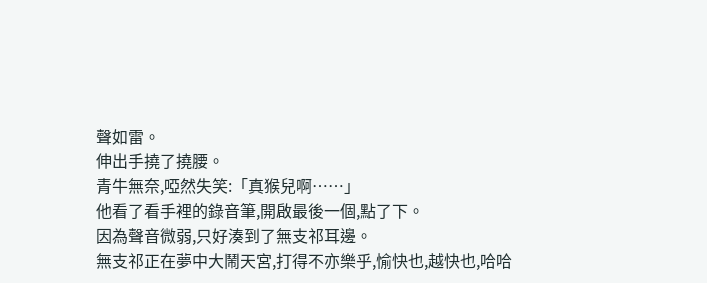聲如雷。
伸出手撓了撓腰。
青牛無奈,啞然失笑:「真猴兒啊……」
他看了看手裡的錄音筆,開啟最後一個,點了下。
因為聲音微弱,只好湊到了無支祁耳邊。
無支祁正在夢中大鬧天宮,打得不亦樂乎,愉快也,越快也,哈哈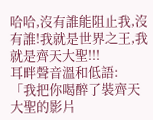哈哈,沒有誰能阻止我,沒有誰!我就是世界之王,我就是齊天大聖!!!
耳畔聲音溫和低語:
「我把你喝醉了裝齊天大聖的影片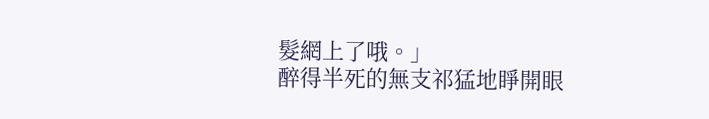髮網上了哦。」
醉得半死的無支祁猛地睜開眼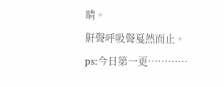睛。
鼾聲呼吸聲戛然而止。
ps:今日第一更…………